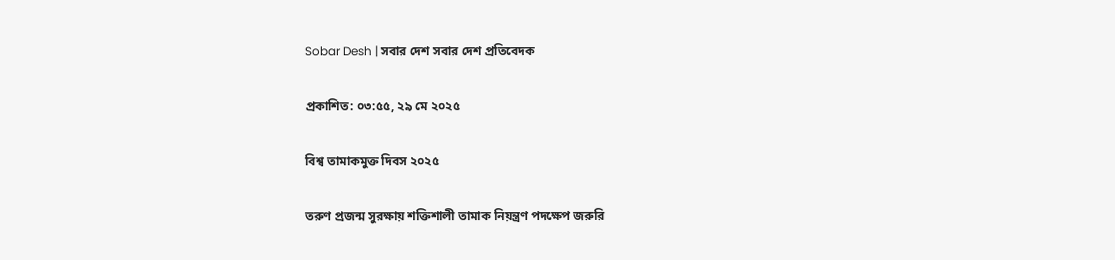Sobar Desh | সবার দেশ সবার দেশ প্রতিবেদক

প্রকাশিত: ০৩:৫৫, ২৯ মে ২০২৫

বিশ্ব তামাকমুক্ত দিবস ২০২৫

তরুণ প্রজন্ম সুরক্ষায় শক্তিশালী তামাক নিয়ন্ত্রণ পদক্ষেপ জরুরি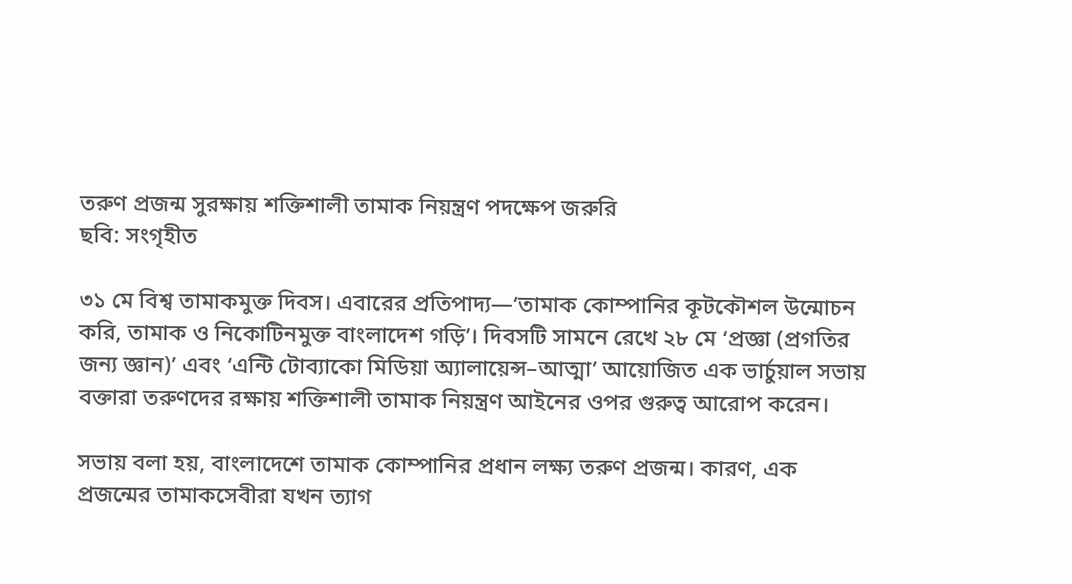তরুণ প্রজন্ম সুরক্ষায় শক্তিশালী তামাক নিয়ন্ত্রণ পদক্ষেপ জরুরি
ছবি: সংগৃহীত

৩১ মে বিশ্ব তামাকমুক্ত দিবস। এবারের প্রতিপাদ্য—‘তামাক কোম্পানির কূটকৌশল উন্মোচন করি, তামাক ও নিকোটিনমুক্ত বাংলাদেশ গড়ি’। দিবসটি সামনে রেখে ২৮ মে ‘প্রজ্ঞা (প্রগতির জন্য জ্ঞান)’ এবং ‘এন্টি টোব্যাকো মিডিয়া অ্যালায়েন্স–আত্মা’ আয়োজিত এক ভার্চুয়াল সভায় বক্তারা তরুণদের রক্ষায় শক্তিশালী তামাক নিয়ন্ত্রণ আইনের ওপর গুরুত্ব আরোপ করেন।

সভায় বলা হয়, বাংলাদেশে তামাক কোম্পানির প্রধান লক্ষ্য তরুণ প্রজন্ম। কারণ, এক প্রজন্মের তামাকসেবীরা যখন ত্যাগ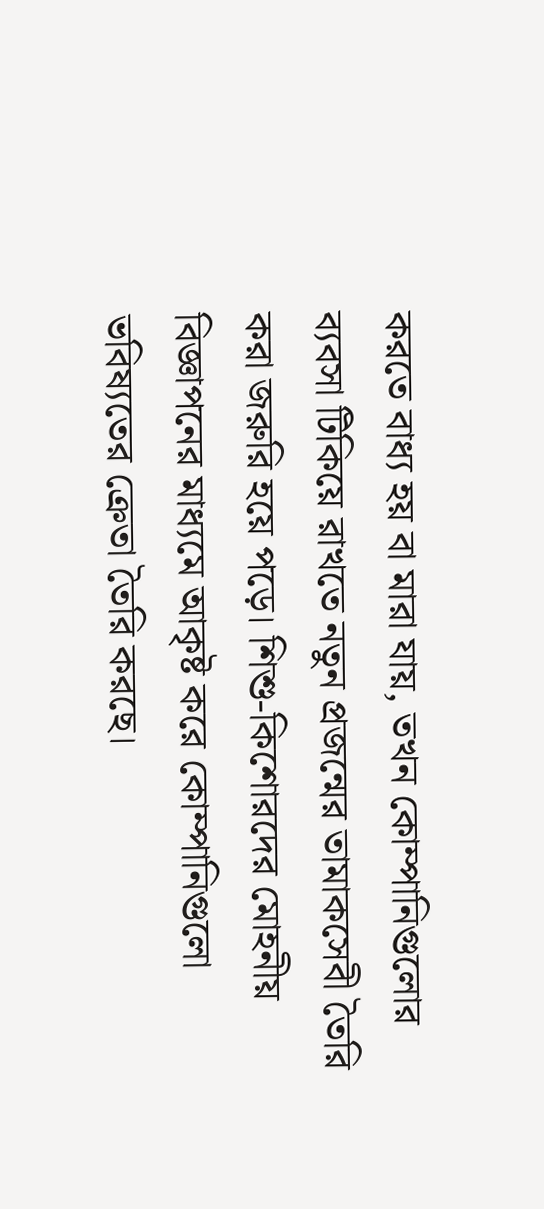করতে বাধ্য হয় বা মারা যায়, তখন কোম্পানিগুলোর ব্যবসা টিকিয়ে রাখতে নতুন প্রজন্মের তামাকসেবী তৈরি করা জরুরি হয়ে পড়ে। শিশু-কিশোরদের মোহনীয় বিজ্ঞাপনের মাধ্যমে আকৃষ্ট করে কোম্পানিগুলো ভবিষ্যতের ক্রেতা তৈরি করছে।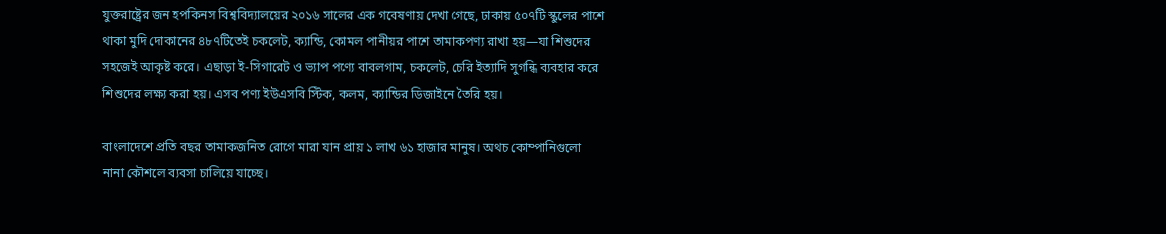যুক্তরাষ্ট্রের জন হপকিনস বিশ্ববিদ্যালয়ের ২০১৬ সালের এক গবেষণায় দেখা গেছে, ঢাকায় ৫০৭টি স্কুলের পাশে থাকা মুদি দোকানের ৪৮৭টিতেই চকলেট, ক্যান্ডি, কোমল পানীয়র পাশে তামাকপণ্য রাখা হয়—যা শিশুদের সহজেই আকৃষ্ট করে। এছাড়া ই-সিগারেট ও ভ্যাপ পণ্যে বাবলগাম, চকলেট, চেরি ইত্যাদি সুগন্ধি ব্যবহার করে শিশুদের লক্ষ্য করা হয়। এসব পণ্য ইউএসবি স্টিক, কলম, ক্যান্ডির ডিজাইনে তৈরি হয়।

বাংলাদেশে প্রতি বছর তামাকজনিত রোগে মারা যান প্রায় ১ লাখ ৬১ হাজার মানুষ। অথচ কোম্পানিগুলো নানা কৌশলে ব্যবসা চালিয়ে যাচ্ছে।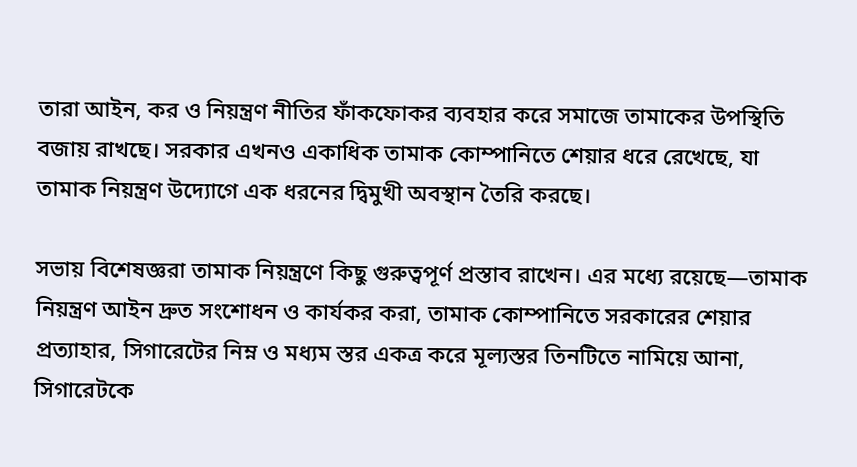তারা আইন, কর ও নিয়ন্ত্রণ নীতির ফাঁকফোকর ব্যবহার করে সমাজে তামাকের উপস্থিতি বজায় রাখছে। সরকার এখনও একাধিক তামাক কোম্পানিতে শেয়ার ধরে রেখেছে, যা তামাক নিয়ন্ত্রণ উদ্যোগে এক ধরনের দ্বিমুখী অবস্থান তৈরি করছে।

সভায় বিশেষজ্ঞরা তামাক নিয়ন্ত্রণে কিছু গুরুত্বপূর্ণ প্রস্তাব রাখেন। এর মধ্যে রয়েছে—তামাক নিয়ন্ত্রণ আইন দ্রুত সংশোধন ও কার্যকর করা, তামাক কোম্পানিতে সরকারের শেয়ার প্রত্যাহার, সিগারেটের নিম্ন ও মধ্যম স্তর একত্র করে মূল্যস্তর তিনটিতে নামিয়ে আনা, সিগারেটকে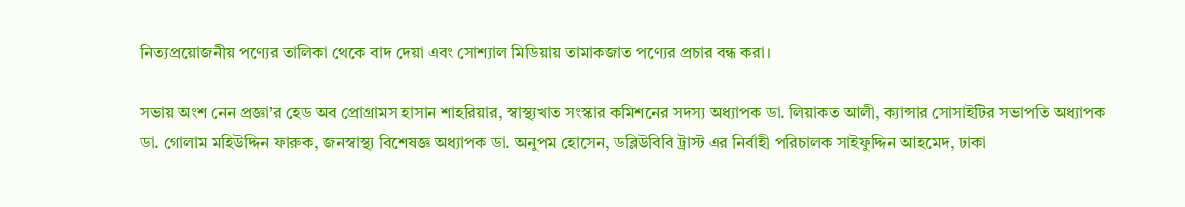নিত্যপ্রয়োজনীয় পণ্যের তালিকা থেকে বাদ দেয়া এবং সোশ্যাল মিডিয়ায় তামাকজাত পণ্যের প্রচার বন্ধ করা।

সভায় অংশ নেন প্রজ্ঞা’র হেড অব প্রোগ্রামস হাসান শাহরিয়ার, স্বাস্থ্যখাত সংস্কার কমিশনের সদস্য অধ্যাপক ডা. লিয়াকত আলী, ক্যান্সার সোসাইটির সভাপতি অধ্যাপক ডা. গোলাম মহিউদ্দিন ফারুক, জনস্বাস্থ্য বিশেষজ্ঞ অধ্যাপক ডা. অনুপম হোসেন, ডব্লিউবিবি ট্রাস্ট এর নির্বাহী পরিচালক সাইফুদ্দিন আহমেদ, ঢাকা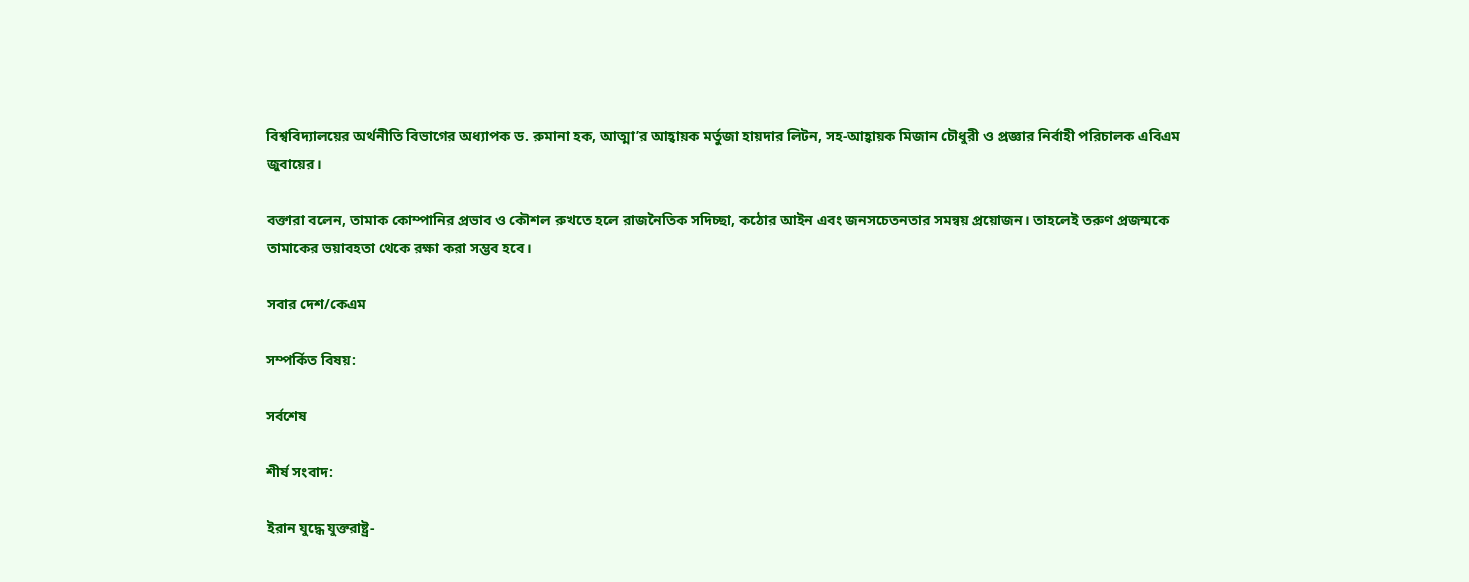বিশ্ববিদ্যালয়ের অর্থনীতি বিভাগের অধ্যাপক ড. রুমানা হক, আত্মা’র আহ্বায়ক মর্তুজা হায়দার লিটন, সহ-আহ্বায়ক মিজান চৌধুরী ও প্রজ্ঞার নির্বাহী পরিচালক এবিএম জুবায়ের।

বক্তারা বলেন, তামাক কোম্পানির প্রভাব ও কৌশল রুখতে হলে রাজনৈতিক সদিচ্ছা, কঠোর আইন এবং জনসচেতনতার সমন্বয় প্রয়োজন। তাহলেই তরুণ প্রজন্মকে তামাকের ভয়াবহতা থেকে রক্ষা করা সম্ভব হবে।

সবার দেশ/কেএম

সম্পর্কিত বিষয়:

সর্বশেষ

শীর্ষ সংবাদ:

ইরান যুদ্ধে যুক্তরাষ্ট্র-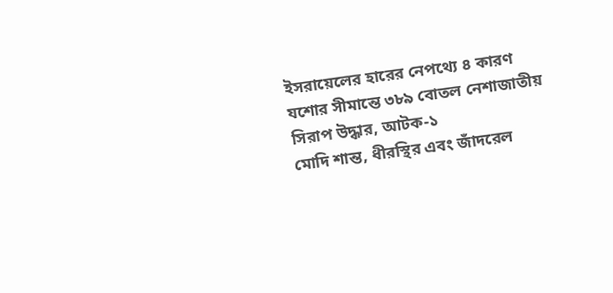ইসরায়েলের হারের নেপথ্যে ৪ কারণ
যশোর সীমান্তে ৩৮৯ বোতল নেশাজাতীয় সিরাপ উদ্ধার, আটক-১
মোদি শান্ত, ধীরস্থির এবং জাঁদরেল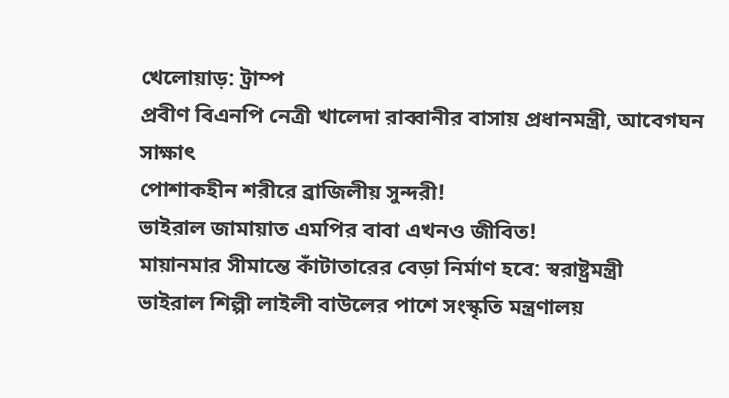খেলোয়াড়: ট্রাম্প
প্রবীণ বিএনপি নেত্রী খালেদা রাব্বানীর বাসায় প্রধানমন্ত্রী, আবেগঘন সাক্ষাৎ
পোশাকহীন শরীরে ব্রাজিলীয় সুন্দরী!
ভাইরাল জামায়াত এমপির বাবা এখনও জীবিত!
মায়ানমার সীমান্তে কাঁটাতারের বেড়া নির্মাণ হবে: স্বরাষ্ট্রমন্ত্রী
ভাইরাল শিল্পী লাইলী বাউলের পাশে সংস্কৃতি মন্ত্রণালয়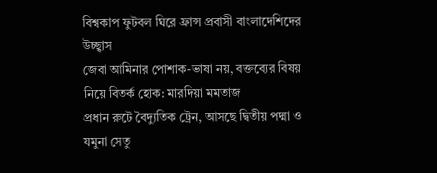বিশ্বকাপ ফুটবল ঘিরে ফ্রান্স প্রবাসী বাংলাদেশিদের উচ্ছ্বাস
জেবা আমিনার পোশাক-ভাষা নয়, বক্তব্যের বিষয় নিয়ে বিতর্ক হোক: মারদিয়া মমতাজ
প্রধান রুটে বৈদ্যুতিক ট্রেন, আসছে দ্বিতীয় পদ্মা ও যমুনা সেতু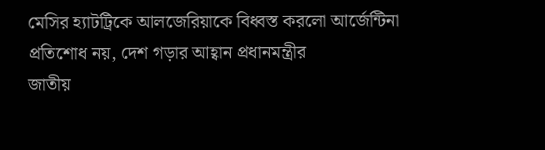মেসির হ্যাটট্রিকে আলজেরিয়াকে বিধ্বস্ত করলো আর্জেন্টিনা
প্রতিশোধ নয়, দেশ গড়ার আহ্বান প্রধানমন্ত্রীর
জাতীয়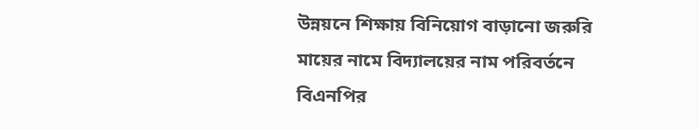উন্নয়নে শিক্ষায় বিনিয়োগ বাড়ানো জরুরি
মায়ের নামে বিদ্যালয়ের নাম পরিবর্তনে বিএনপির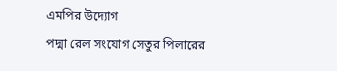এমপির উদ্যোগ
পদ্মা রেল সংযোগ সেতুর পিলারের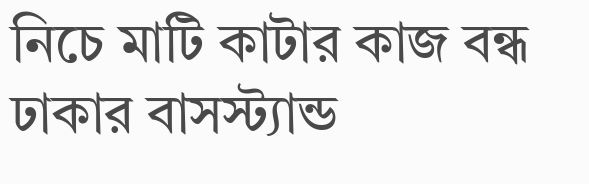নিচে মাটি কাটার কাজ বন্ধ
ঢাকার বাসস্ট্যান্ড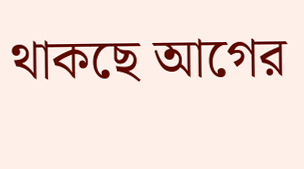থাকছে আগের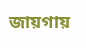জায়গায়